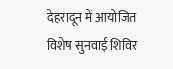देहरादून में आयोजित विशेष सुनवाई शिविर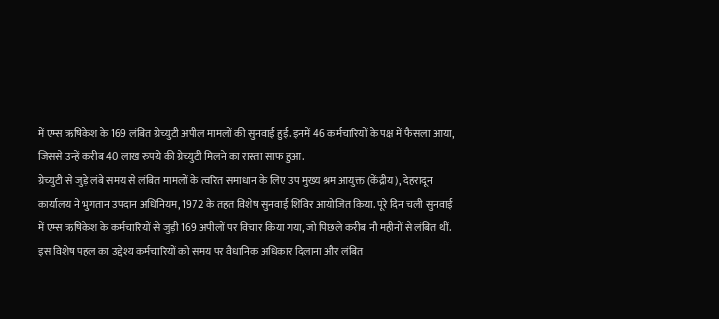में एम्स ऋषिकेश के 169 लंबित ग्रेच्युटी अपील मामलों की सुनवाई हुई. इनमें 46 कर्मचारियों के पक्ष में फैसला आया, जिससे उन्हें करीब 40 लाख रुपये की ग्रेच्युटी मिलने का रास्ता साफ हुआ.
ग्रेच्युटी से जुड़े लंबे समय से लंबित मामलों के त्वरित समाधान के लिए उप मुख्य श्रम आयुक्त (केंद्रीय), देहरादून कार्यालय ने भुगतान उपदान अधिनियम, 1972 के तहत विशेष सुनवाई शिविर आयोजित किया. पूरे दिन चली सुनवाई में एम्स ऋषिकेश के कर्मचारियों से जुड़ी 169 अपीलों पर विचार किया गया, जो पिछले करीब नौ महीनों से लंबित थीं. इस विशेष पहल का उद्देश्य कर्मचारियों को समय पर वैधानिक अधिकार दिलाना और लंबित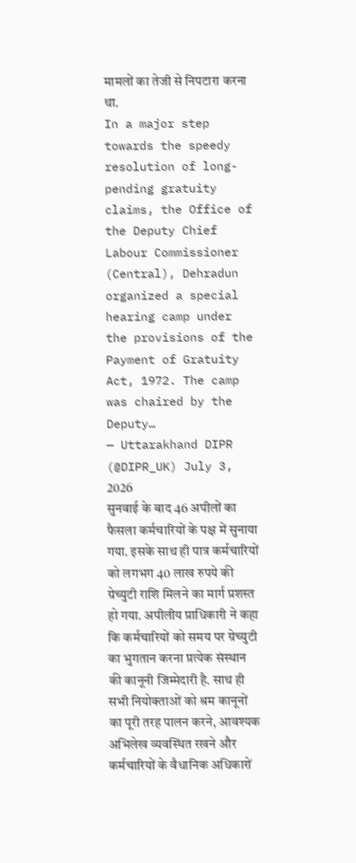मामलों का तेजी से निपटारा करना था.
In a major step towards the speedy resolution of long-pending gratuity claims, the Office of the Deputy Chief Labour Commissioner (Central), Dehradun organized a special hearing camp under the provisions of the Payment of Gratuity Act, 1972. The camp was chaired by the Deputy…
— Uttarakhand DIPR (@DIPR_UK) July 3, 2026
सुनवाई के बाद 46 अपीलों का फैसला कर्मचारियों के पक्ष में सुनाया गया. इसके साथ ही पात्र कर्मचारियों को लगभग 40 लाख रुपये की ग्रेच्युटी राशि मिलने का मार्ग प्रशस्त हो गया. अपीलीय प्राधिकारी ने कहा कि कर्मचारियों को समय पर ग्रेच्युटी का भुगतान करना प्रत्येक संस्थान की कानूनी जिम्मेदारी है. साथ ही सभी नियोक्ताओं को श्रम कानूनों का पूरी तरह पालन करने, आवश्यक अभिलेख व्यवस्थित रखने और कर्मचारियों के वैधानिक अधिकारों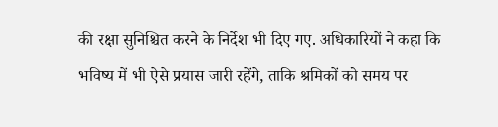की रक्षा सुनिश्चित करने के निर्देश भी दिए गए. अधिकारियों ने कहा कि भविष्य में भी ऐसे प्रयास जारी रहेंगे, ताकि श्रमिकों को समय पर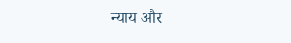न्याय और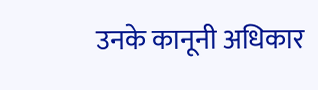उनके कानूनी अधिकार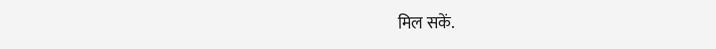मिल सकें.